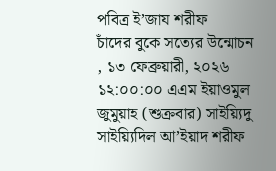পবিত্র ই’জায শরীফ
চাঁদের বুকে সত্যের উন্মোচন
, ১৩ ফেব্রুয়ারী, ২০২৬ ১২:০০:০০ এএম ইয়াওমুল জুমুয়াহ (শুক্রবার) সাইয়্যিদু সাইয়্যিদিল আ’ইয়াদ শরীফ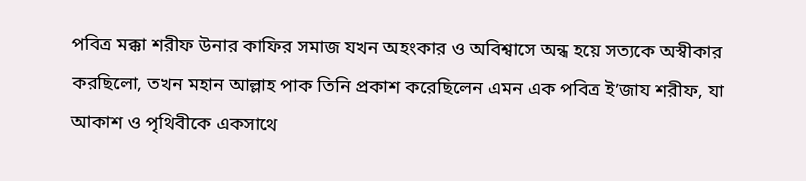পবিত্র মক্কা শরীফ উনার কাফির সমাজ যখন অহংকার ও অবিশ্বাসে অন্ধ হয়ে সত্যকে অস্বীকার করছিলো, তখন মহান আল্লাহ পাক তিনি প্রকাশ করেছিলেন এমন এক পবিত্র ই’জায শরীফ, যা আকাশ ও পৃথিবীকে একসাথে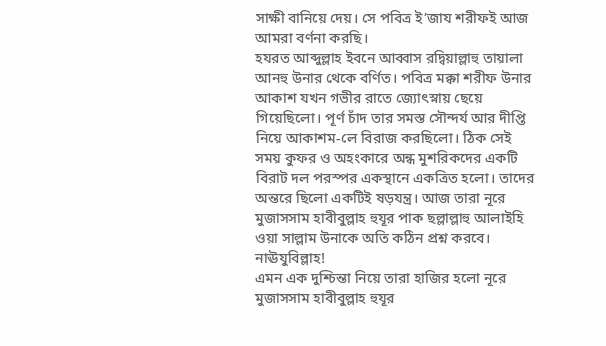সাক্ষী বানিয়ে দেয়। সে পবিত্র ই’জায শরীফই আজ আমরা বর্ণনা করছি।
হযরত আব্দুল্লাহ ইবনে আব্বাস রদ্বিয়াল্লাহু তায়ালা আনহু উনার থেকে বর্ণিত। পবিত্র মক্কা শরীফ উনার আকাশ যখন গভীর রাতে জ্যোৎস্নায় ছেয়ে গিয়েছিলো। পূর্ণ চাঁদ তার সমস্ত সৌন্দর্য আর দীপ্তি নিয়ে আকাশম-লে বিরাজ করছিলো। ঠিক সেই সময় কুফর ও অহংকারে অন্ধ মুশরিকদের একটি বিরাট দল পরস্পর একস্থানে একত্রিত হলো। তাদের অন্তরে ছিলো একটিই ষড়যন্ত্র। আজ তারা নূরে মুজাসসাম হাবীবুল্লাহ হুযূর পাক ছল্লাল্লাহু আলাইহি ওয়া সাল্লাম উনাকে অতি কঠিন প্রশ্ন করবে। নাঊযুবিল্লাহ!
এমন এক দুশ্চিন্তা নিয়ে তারা হাজির হলো নূরে মুজাসসাম হাবীবুল্লাহ হুযূর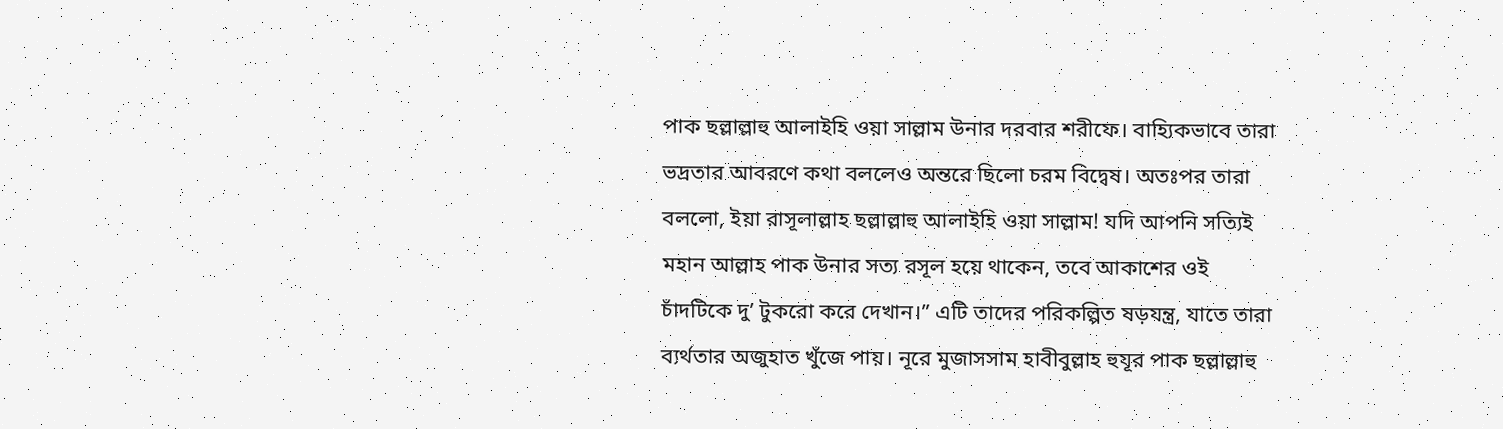পাক ছল্লাল্লাহু আলাইহি ওয়া সাল্লাম উনার দরবার শরীফে। বাহ্যিকভাবে তারা ভদ্রতার আবরণে কথা বললেও অন্তরে ছিলো চরম বিদ্বেষ। অতঃপর তারা বললো, ইয়া রাসূলাল্লাহ ছল্লাল্লাহু আলাইহি ওয়া সাল্লাম! যদি আপনি সত্যিই মহান আল্লাহ পাক উনার সত্য রসূল হয়ে থাকেন, তবে আকাশের ওই চাঁদটিকে দু’ টুকরো করে দেখান।” এটি তাদের পরিকল্পিত ষড়যন্ত্র, যাতে তারা ব্যর্থতার অজুহাত খুঁজে পায়। নূরে মুজাসসাম হাবীবুল্লাহ হুযূর পাক ছল্লাল্লাহু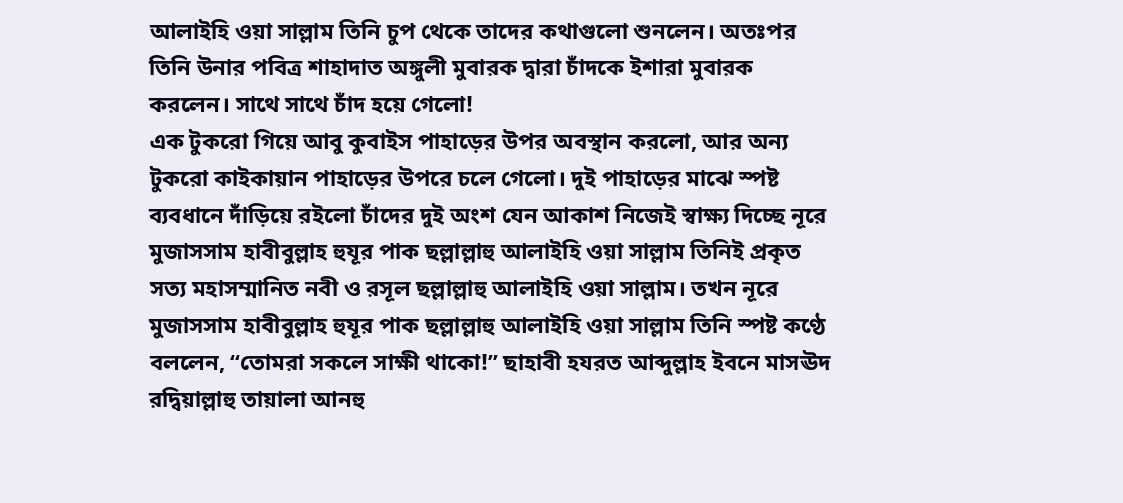আলাইহি ওয়া সাল্লাম তিনি চুপ থেকে তাদের কথাগুলো শুনলেন। অতঃপর তিনি উনার পবিত্র শাহাদাত অঙ্গুলী মুবারক দ্বারা চাঁদকে ইশারা মুবারক করলেন। সাথে সাথে চাঁদ হয়ে গেলো!
এক টুকরো গিয়ে আবু কুবাইস পাহাড়ের উপর অবস্থান করলো, আর অন্য টুকরো কাইকায়ান পাহাড়ের উপরে চলে গেলো। দুই পাহাড়ের মাঝে স্পষ্ট ব্যবধানে দাঁড়িয়ে রইলো চাঁদের দুই অংশ যেন আকাশ নিজেই স্বাক্ষ্য দিচ্ছে নূরে মুজাসসাম হাবীবুল্লাহ হুযূর পাক ছল্লাল্লাহু আলাইহি ওয়া সাল্লাম তিনিই প্রকৃত সত্য মহাসম্মানিত নবী ও রসূল ছল্লাল্লাহু আলাইহি ওয়া সাল্লাম। তখন নূরে মুজাসসাম হাবীবুল্লাহ হুযূর পাক ছল্লাল্লাহু আলাইহি ওয়া সাল্লাম তিনি স্পষ্ট কণ্ঠে বললেন, “তোমরা সকলে সাক্ষী থাকো!” ছাহাবী হযরত আব্দুল্লাহ ইবনে মাসঊদ রদ্বিয়াল্লাহু তায়ালা আনহু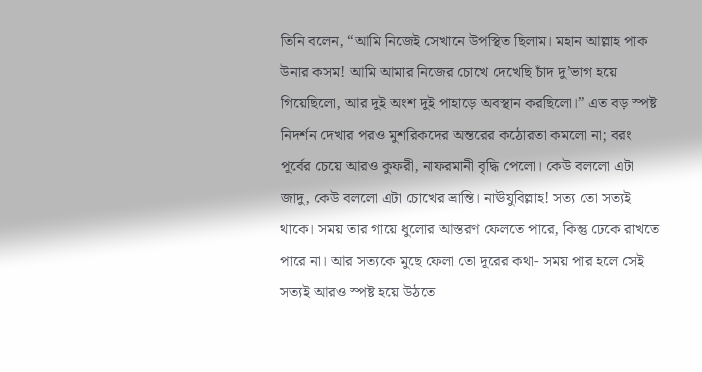তিনি বলেন, “আমি নিজেই সেখানে উপস্থিত ছিলাম। মহান আল্লাহ পাক উনার কসম! আমি আমার নিজের চোখে দেখেছি চাঁদ দু’ভাগ হয়ে গিয়েছিলো, আর দুই অংশ দুই পাহাড়ে অবস্থান করছিলো।” এত বড় স্পষ্ট নিদর্শন দেখার পরও মুশরিকদের অন্তরের কঠোরতা কমলো না; বরং পূর্বের চেয়ে আরও কুফরী, নাফরমানী বৃদ্ধি পেলো। কেউ বললো এটা জাদু, কেউ বললো এটা চোখের ভ্রান্তি। নাঊযুবিল্লাহ! সত্য তো সত্যই থাকে। সময় তার গায়ে ধুলোর আস্তরণ ফেলতে পারে, কিন্তু ঢেকে রাখতে পারে না। আর সত্যকে মুছে ফেলা তো দূরের কথা- সময় পার হলে সেই সত্যই আরও স্পষ্ট হয়ে উঠতে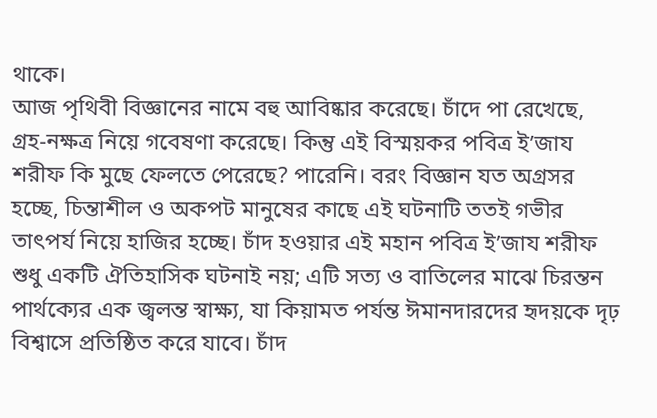থাকে।
আজ পৃথিবী বিজ্ঞানের নামে বহু আবিষ্কার করেছে। চাঁদে পা রেখেছে, গ্রহ-নক্ষত্র নিয়ে গবেষণা করেছে। কিন্তু এই বিস্ময়কর পবিত্র ই’জায শরীফ কি মুছে ফেলতে পেরেছে? পারেনি। বরং বিজ্ঞান যত অগ্রসর হচ্ছে, চিন্তাশীল ও অকপট মানুষের কাছে এই ঘটনাটি ততই গভীর তাৎপর্য নিয়ে হাজির হচ্ছে। চাঁদ হওয়ার এই মহান পবিত্র ই’জায শরীফ শুধু একটি ঐতিহাসিক ঘটনাই নয়; এটি সত্য ও বাতিলের মাঝে চিরন্তন পার্থক্যের এক জ্বলন্ত স্বাক্ষ্য, যা কিয়ামত পর্যন্ত ঈমানদারদের হৃদয়কে দৃঢ় বিশ্বাসে প্রতিষ্ঠিত করে যাবে। চাঁদ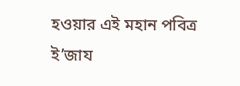হওয়ার এই মহান পবিত্র ই’জায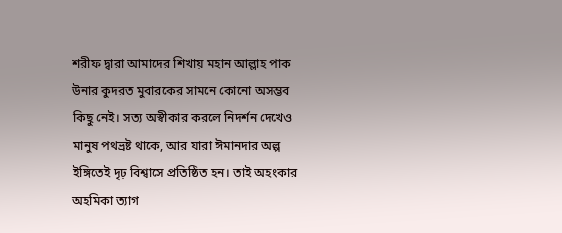শরীফ দ্বারা আমাদের শিখায় মহান আল্লাহ পাক উনার কুদরত মুবারকের সামনে কোনো অসম্ভব কিছু নেই। সত্য অস্বীকার করলে নিদর্শন দেখেও মানুষ পথভ্রষ্ট থাকে, আর যারা ঈমানদার অল্প ইঙ্গিতেই দৃঢ় বিশ্বাসে প্রতিষ্ঠিত হন। তাই অহংকার অহমিকা ত্যাগ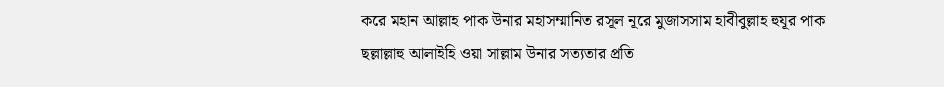করে মহান আল্লাহ পাক উনার মহাসম্মানিত রসূল নূরে মুজাসসাম হাবীবুল্লাহ হুযূর পাক ছল্লাল্লাহু আলাইহি ওয়া সাল্লাম উনার সত্যতার প্রতি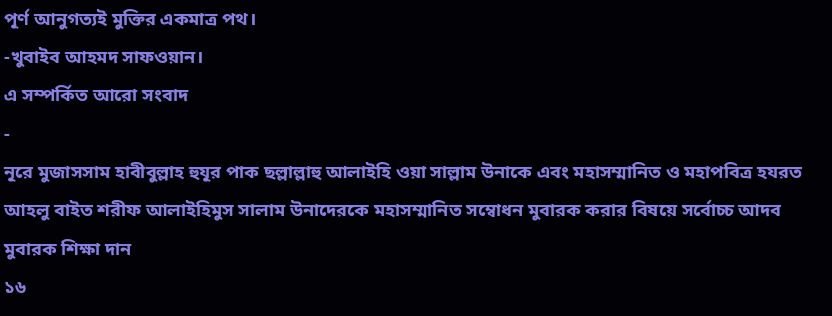পূর্ণ আনুগত্যই মুক্তির একমাত্র পথ।
-খুবাইব আহমদ সাফওয়ান।
এ সম্পর্কিত আরো সংবাদ
-
নূরে মুজাসসাম হাবীবুল্লাহ হুযূর পাক ছল্লাল্লাহু আলাইহি ওয়া সাল্লাম উনাকে এবং মহাসম্মানিত ও মহাপবিত্র হযরত আহলু বাইত শরীফ আলাইহিমুস সালাম উনাদেরকে মহাসম্মানিত সম্বোধন মুবারক করার বিষয়ে সর্বোচ্চ আদব মুবারক শিক্ষা দান
১৬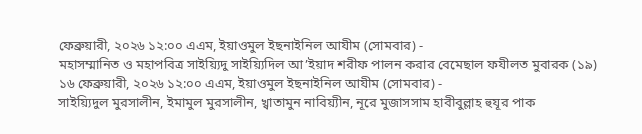ফেব্রুয়ারী, ২০২৬ ১২:০০ এএম, ইয়াওমুল ইছনাইনিল আযীম (সোমবার) -
মহাসম্মানিত ও মহাপবিত্র সাইয়্যিদু সাইয়্যিদিল আ’ইয়াদ শরীফ পালন করার বেমেছাল ফযীলত মুবারক (১৯)
১৬ ফেব্রুয়ারী, ২০২৬ ১২:০০ এএম, ইয়াওমুল ইছনাইনিল আযীম (সোমবার) -
সাইয়্যিদুল মুরসালীন, ইমামুল মুরসালীন, খ্বাতামুন নাবিয়্যীন, নূরে মুজাসসাম হাবীবুল্লাহ হুযূর পাক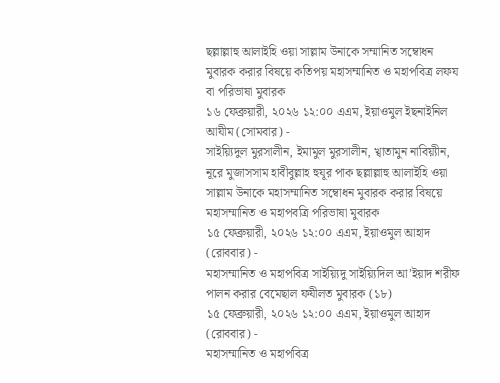ছল্লাল্লাহু আলাইহি ওয়া সাল্লাম উনাকে সম্মানিত সম্বোধন মুবারক করার বিষয়ে কতিপয় মহাসম্মানিত ও মহাপবিত্র লফয বা পরিভাষা মুবারক
১৬ ফেব্রুয়ারী, ২০২৬ ১২:০০ এএম, ইয়াওমুল ইছনাইনিল আযীম (সোমবার) -
সাইয়্যিদুল মুরসালীন, ইমামুল মুরসালীন, খ্বাতামুন নাবিয়্যীন, নূরে মুজাসসাম হাবীবুল্লাহ হুযূর পাক ছল্লাল্লাহু আলাইহি ওয়া সাল্লাম উনাকে মহাসম্মানিত সম্বোধন মুবারক করার বিষয়ে মহাসম্মানিত ও মহাপবত্রি পরিভাষা মুবারক
১৫ ফেব্রুয়ারী, ২০২৬ ১২:০০ এএম, ইয়াওমুল আহাদ (রোববার) -
মহাসম্মানিত ও মহাপবিত্র সাইয়্যিদু সাইয়্যিদিল আ’ইয়াদ শরীফ পালন করার বেমেছাল ফযীলত মুবারক (১৮)
১৫ ফেব্রুয়ারী, ২০২৬ ১২:০০ এএম, ইয়াওমুল আহাদ (রোববার) -
মহাসম্মানিত ও মহাপবিত্র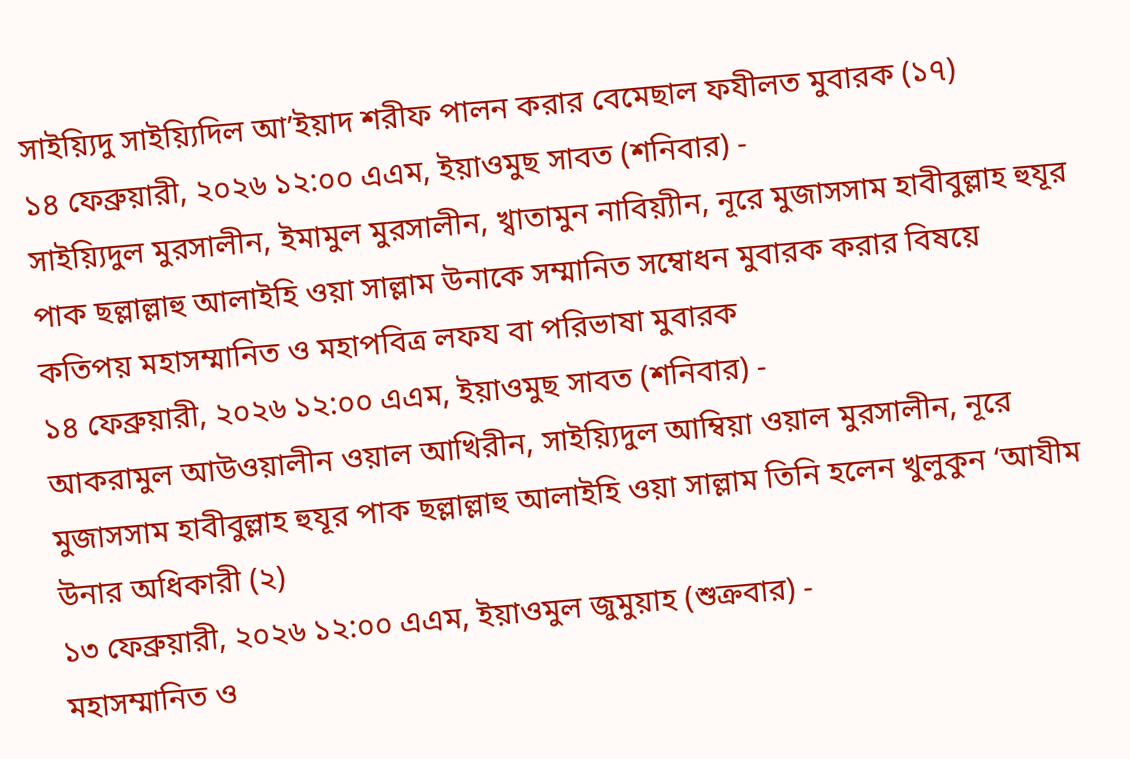সাইয়্যিদু সাইয়্যিদিল আ’ইয়াদ শরীফ পালন করার বেমেছাল ফযীলত মুবারক (১৭)
১৪ ফেব্রুয়ারী, ২০২৬ ১২:০০ এএম, ইয়াওমুছ সাবত (শনিবার) -
সাইয়্যিদুল মুরসালীন, ইমামুল মুরসালীন, খ্বাতামুন নাবিয়্যীন, নূরে মুজাসসাম হাবীবুল্লাহ হুযূর পাক ছল্লাল্লাহু আলাইহি ওয়া সাল্লাম উনাকে সম্মানিত সম্বোধন মুবারক করার বিষয়ে কতিপয় মহাসম্মানিত ও মহাপবিত্র লফয বা পরিভাষা মুবারক
১৪ ফেব্রুয়ারী, ২০২৬ ১২:০০ এএম, ইয়াওমুছ সাবত (শনিবার) -
আকরামুল আউওয়ালীন ওয়াল আখিরীন, সাইয়্যিদুল আম্বিয়া ওয়াল মুরসালীন, নূরে মুজাসসাম হাবীবুল্লাহ হুযূর পাক ছল্লাল্লাহু আলাইহি ওয়া সাল্লাম তিনি হলেন খুলুকুন ‘আযীম উনার অধিকারী (২)
১৩ ফেব্রুয়ারী, ২০২৬ ১২:০০ এএম, ইয়াওমুল জুমুয়াহ (শুক্রবার) -
মহাসম্মানিত ও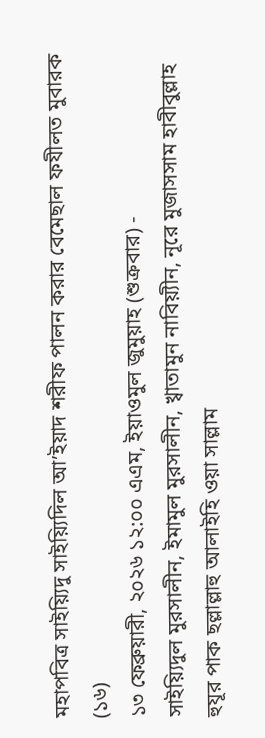মহাপবিত্র সাইয়্যিদু সাইয়্যিদিল আ’ইয়াদ শরীফ পালন করার বেমেছাল ফযীলত মুবারক (১৬)
১৩ ফেব্রুয়ারী, ২০২৬ ১২:০০ এএম, ইয়াওমুল জুমুয়াহ (শুক্রবার) -
সাইয়্যিদুল মুরসালীন, ইমামুল মুরসালীন, খ্বাতামুন নাবিয়্যীন, নূরে মুজাসসাম হাবীবুল্লাহ হুযূর পাক ছল্লাল্লাহু আলাইহি ওয়া সাল্লাম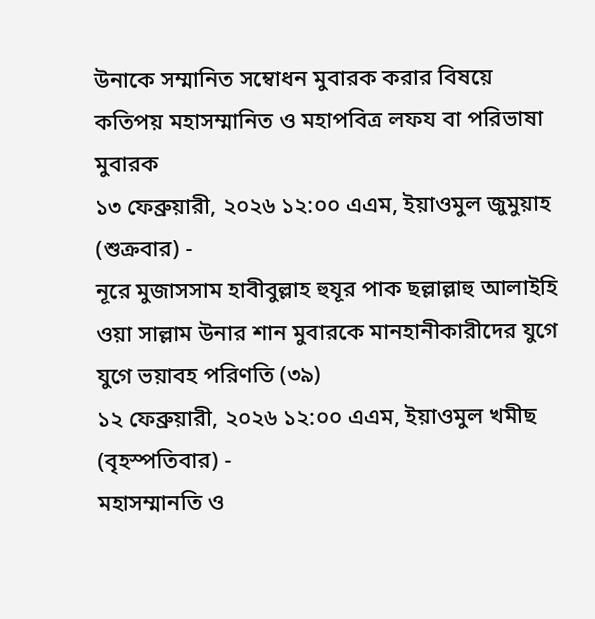উনাকে সম্মানিত সম্বোধন মুবারক করার বিষয়ে কতিপয় মহাসম্মানিত ও মহাপবিত্র লফয বা পরিভাষা মুবারক
১৩ ফেব্রুয়ারী, ২০২৬ ১২:০০ এএম, ইয়াওমুল জুমুয়াহ (শুক্রবার) -
নূরে মুজাসসাম হাবীবুল্লাহ হুযূর পাক ছল্লাল্লাহু আলাইহি ওয়া সাল্লাম উনার শান মুবারকে মানহানীকারীদের যুগে যুগে ভয়াবহ পরিণতি (৩৯)
১২ ফেব্রুয়ারী, ২০২৬ ১২:০০ এএম, ইয়াওমুল খমীছ (বৃহস্পতিবার) -
মহাসম্মানতি ও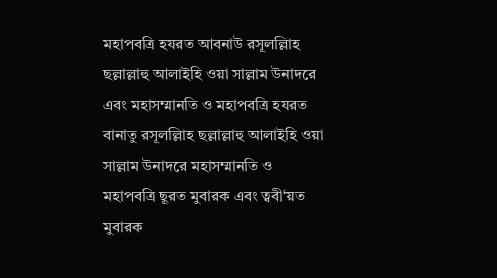মহাপবত্রি হযরত আবনাউ রসূলল্লিাহ ছল্লাল্লাহু আলাইহি ওয়া সাল্লাম উনাদরে এবং মহাসম্মানতি ও মহাপবত্রি হযরত বানাতু রসূলল্লিাহ ছল্লাল্লাহু আলাইহি ওয়া সাল্লাম উনাদরে মহাসম্মানতি ও মহাপবত্রি ছূরত মুবারক এবং ত্ববী‘য়ত মুবারক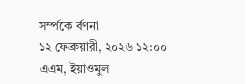সর্ম্পকে র্বণনা
১২ ফেব্রুয়ারী, ২০২৬ ১২:০০ এএম, ইয়াওমুল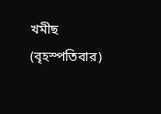খমীছ (বৃহস্পতিবার)